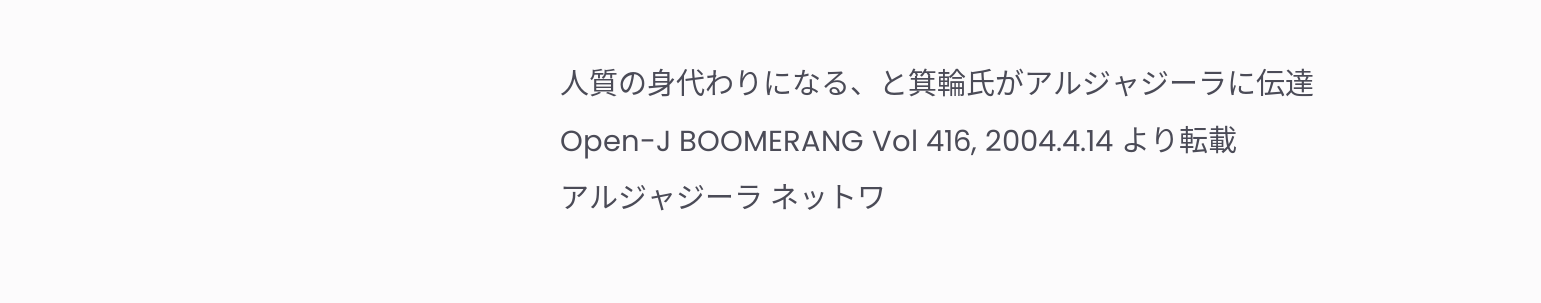人質の身代わりになる、と箕輪氏がアルジャジーラに伝達
Open-J BOOMERANG Vol 416, 2004.4.14 より転載
アルジャジーラ ネットワ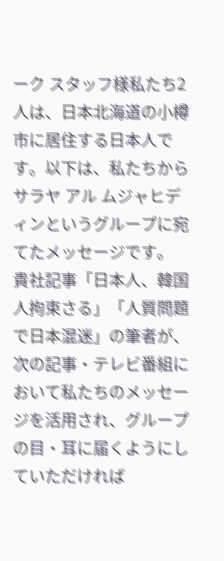ーク スタッフ様私たち2人は、日本北海道の小樽市に居住する日本人です。以下は、私たちからサラヤ アル ムジャヒディンというグループに宛てたメッセージです。
貴社記事「日本人、韓国人拘束さる」「人質問題で日本混迷」の筆者が、次の記事・テレビ番組において私たちのメッセージを活用され、グループの目・耳に届くようにしていただければ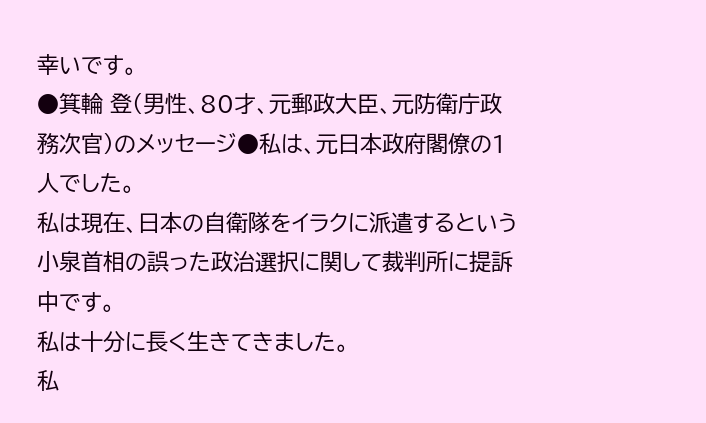幸いです。
●箕輪 登(男性、80才、元郵政大臣、元防衛庁政務次官)のメッセージ●私は、元日本政府閣僚の1人でした。
私は現在、日本の自衛隊をイラクに派遣するという小泉首相の誤った政治選択に関して裁判所に提訴中です。
私は十分に長く生きてきました。
私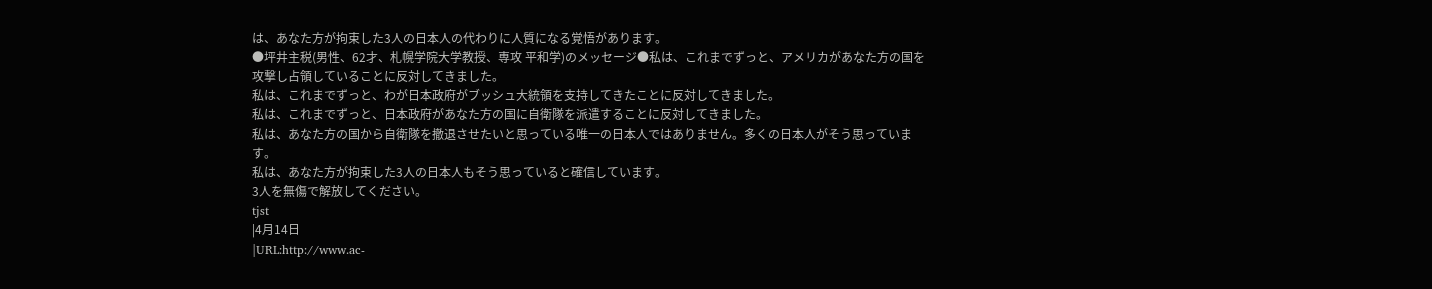は、あなた方が拘束した3人の日本人の代わりに人質になる覚悟があります。
●坪井主税(男性、62才、札幌学院大学教授、専攻 平和学)のメッセージ●私は、これまでずっと、アメリカがあなた方の国を攻撃し占領していることに反対してきました。
私は、これまでずっと、わが日本政府がブッシュ大統領を支持してきたことに反対してきました。
私は、これまでずっと、日本政府があなた方の国に自衛隊を派遣することに反対してきました。
私は、あなた方の国から自衛隊を撤退させたいと思っている唯一の日本人ではありません。多くの日本人がそう思っています。
私は、あなた方が拘束した3人の日本人もそう思っていると確信しています。
3人を無傷で解放してください。
tjst
|4月14日
|URL:http://www.ac-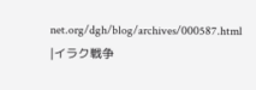net.org/dgh/blog/archives/000587.html
|イラク戦争